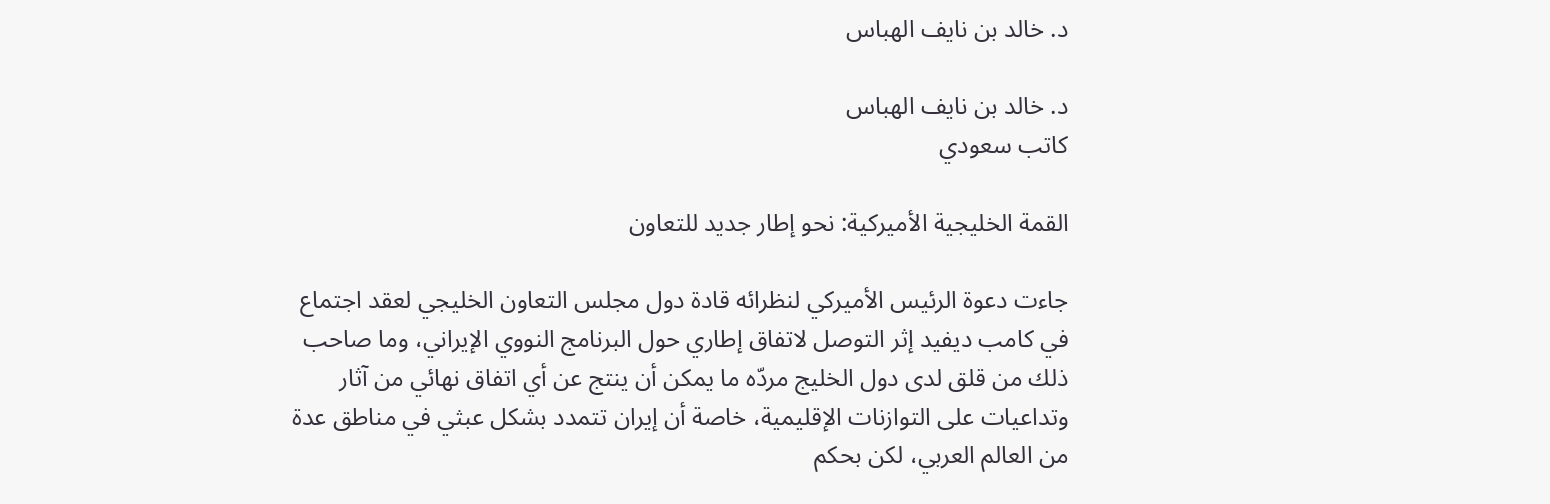د. خالد بن نايف الهباس

د. خالد بن نايف الهباس
كاتب سعودي

القمة الخليجية الأميركية: نحو إطار جديد للتعاون

جاءت دعوة الرئيس الأميركي لنظرائه قادة دول مجلس التعاون الخليجي لعقد اجتماع في كامب ديفيد إثر التوصل لاتفاق إطاري حول البرنامج النووي الإيراني، وما صاحب ذلك من قلق لدى دول الخليج مردّه ما يمكن أن ينتج عن أي اتفاق نهائي من آثار وتداعيات على التوازنات الإقليمية، خاصة أن إيران تتمدد بشكل عبثي في مناطق عدة من العالم العربي، لكن بحكم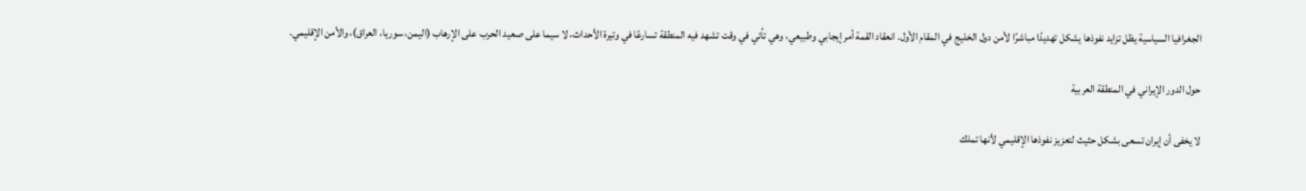الجغرافيا السياسية يظل تزايد نفوذها يشكل تهديدًا مباشرًا لأمن دول الخليج في المقام الأول. انعقاد القمة أمر إيجابي وطبيعي، وهي تأتي في وقت تشهد فيه المنطقة تسارعًا في وتيرة الأحداث، لا سيما على صعيد الحرب على الإرهاب (اليمن، سوريا، العراق)، والأمن الإقليمي.

حول الدور الإيراني في المنطقة العربية

لا يخفى أن إيران تسعى بشكل حثيث لتعزيز نفوذها الإقليمي لأنها تملك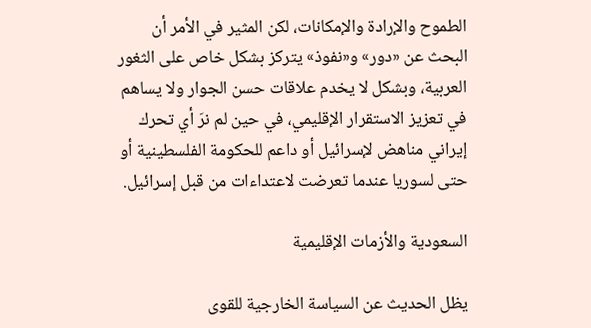الطموح والإرادة والإمكانات، لكن المثير في الأمر أن البحث عن «دور» و«نفوذ» يتركز بشكل خاص على الثغور العربية، وبشكل لا يخدم علاقات حسن الجوار ولا يساهم في تعزيز الاستقرار الإقليمي، في حين لم نرَ أي تحرك إيراني مناهض لإسرائيل أو داعم للحكومة الفلسطينية أو حتى لسوريا عندما تعرضت لاعتداءات من قبل إسرائيل.

السعودية والأزمات الإقليمية

يظل الحديث عن السياسة الخارجية للقوى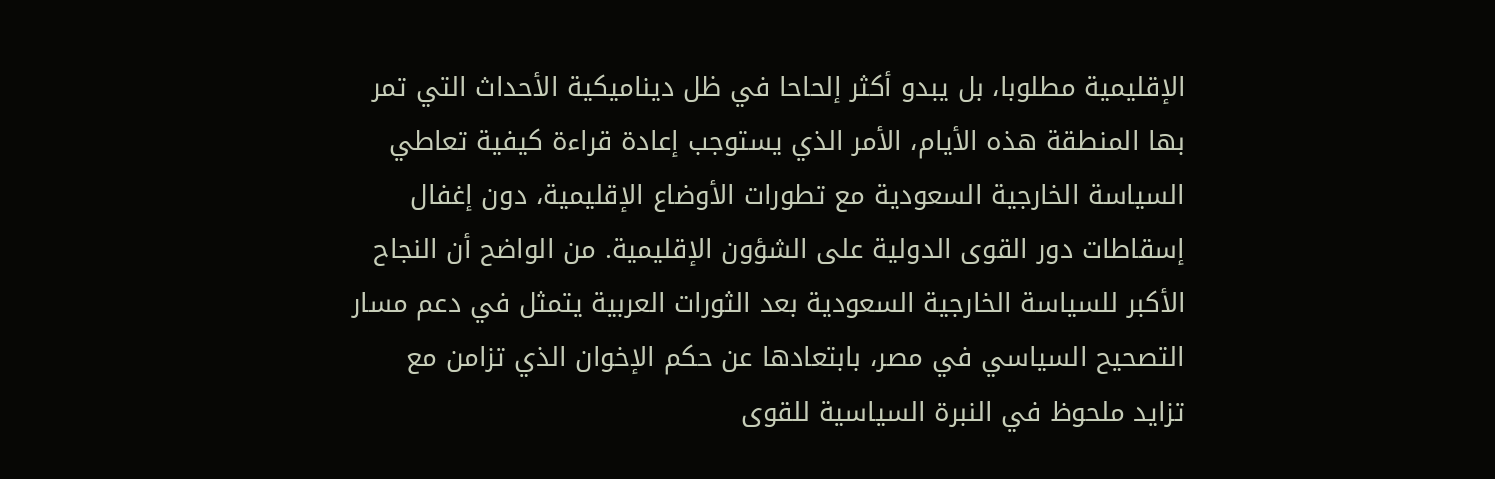الإقليمية مطلوبا، بل يبدو أكثر إلحاحا في ظل ديناميكية الأحداث التي تمر بها المنطقة هذه الأيام، الأمر الذي يستوجب إعادة قراءة كيفية تعاطي السياسة الخارجية السعودية مع تطورات الأوضاع الإقليمية، دون إغفال إسقاطات دور القوى الدولية على الشؤون الإقليمية. من الواضح أن النجاح الأكبر للسياسة الخارجية السعودية بعد الثورات العربية يتمثل في دعم مسار التصحيح السياسي في مصر، بابتعادها عن حكم الإخوان الذي تزامن مع تزايد ملحوظ في النبرة السياسية للقوى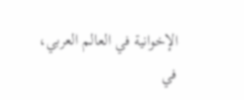الإخوانية في العالم العربي، في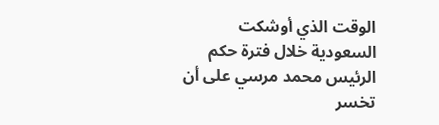الوقت الذي أوشكت السعودية خلال فترة حكم الرئيس محمد مرسي على أن تخسر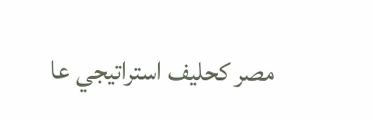مصر كحليف استراتيجي عا